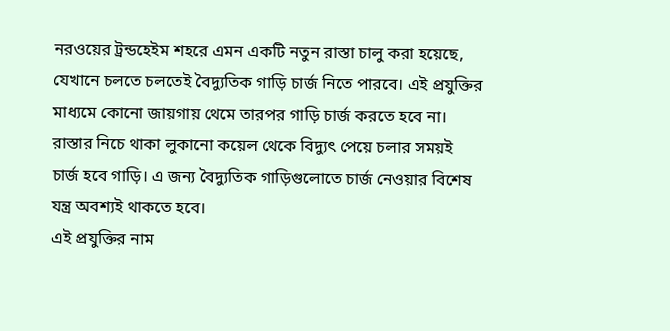নরওয়ের ট্রন্ডহেইম শহরে এমন একটি নতুন রাস্তা চালু করা হয়েছে, যেখানে চলতে চলতেই বৈদ্যুতিক গাড়ি চার্জ নিতে পারবে। এই প্রযুক্তির মাধ্যমে কোনো জায়গায় থেমে তারপর গাড়ি চার্জ করতে হবে না। রাস্তার নিচে থাকা লুকানো কয়েল থেকে বিদ্যুৎ পেয়ে চলার সময়ই চার্জ হবে গাড়ি। এ জন্য বৈদ্যুতিক গাড়িগুলোতে চার্জ নেওয়ার বিশেষ যন্ত্র অবশ্যই থাকতে হবে।
এই প্রযুক্তির নাম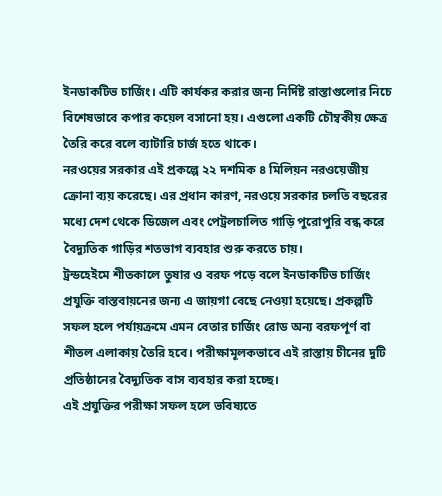ইনডাকটিভ চার্জিং। এটি কার্যকর করার জন্য নির্দিষ্ট রাস্তাগুলোর নিচে বিশেষভাবে কপার কয়েল বসানো হয়। এগুলো একটি চৌম্বকীয় ক্ষেত্র তৈরি করে বলে ব্যাটারি চার্জ হতে থাকে।
নরওয়ের সরকার এই প্রকল্পে ২২ দশমিক ৪ মিলিয়ন নরওয়েজীয় ক্রোনা ব্যয় করেছে। এর প্রধান কারণ, নরওয়ে সরকার চলতি বছরের মধ্যে দেশ থেকে ডিজেল এবং পেট্রলচালিত গাড়ি পুরোপুরি বন্ধ করে বৈদ্যুতিক গাড়ির শতভাগ ব্যবহার শুরু করতে চায়।
ট্রন্ডহেইমে শীতকালে তুষার ও বরফ পড়ে বলে ইনডাকটিভ চার্জিং প্রযুক্তি বাস্তবায়নের জন্য এ জায়গা বেছে নেওয়া হয়েছে। প্রকল্পটি সফল হলে পর্যায়ক্রমে এমন বেতার চার্জিং রোড অন্য বরফপূর্ণ বা শীতল এলাকায় তৈরি হবে। পরীক্ষামূলকভাবে এই রাস্তায় চীনের দুটি প্রতিষ্ঠানের বৈদ্যুতিক বাস ব্যবহার করা হচ্ছে।
এই প্রযুক্তির পরীক্ষা সফল হলে ভবিষ্যতে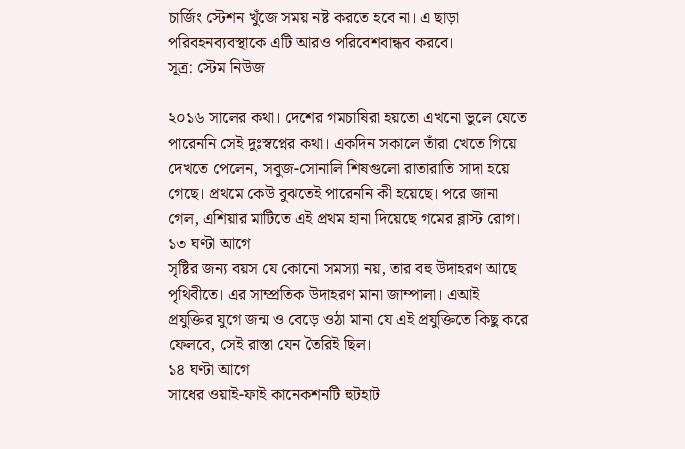চার্জিং স্টেশন খুঁজে সময় নষ্ট করতে হবে না। এ ছাড়া পরিবহনব্যবস্থাকে এটি আরও পরিবেশবান্ধব করবে।
সূত্র: স্টেম নিউজ

২০১৬ সালের কথা। দেশের গমচাষিরা হয়তো এখনো ভুলে যেতে পারেননি সেই দুঃস্বপ্নের কথা। একদিন সকালে তাঁরা খেতে গিয়ে দেখতে পেলেন, সবুজ-সোনালি শিষগুলো রাতারাতি সাদা হয়ে গেছে। প্রথমে কেউ বুঝতেই পারেননি কী হয়েছে। পরে জানা গেল, এশিয়ার মাটিতে এই প্রথম হানা দিয়েছে গমের ব্লাস্ট রোগ।
১৩ ঘণ্টা আগে
সৃষ্টির জন্য বয়স যে কোনো সমস্যা নয়, তার বহু উদাহরণ আছে পৃথিবীতে। এর সাম্প্রতিক উদাহরণ মানা জাম্পালা। এআই প্রযুক্তির যুগে জন্ম ও বেড়ে ওঠা মানা যে এই প্রযুক্তিতে কিছু করে ফেলবে, সেই রাস্তা যেন তৈরিই ছিল।
১৪ ঘণ্টা আগে
সাধের ওয়াই-ফাই কানেকশনটি হুটহাট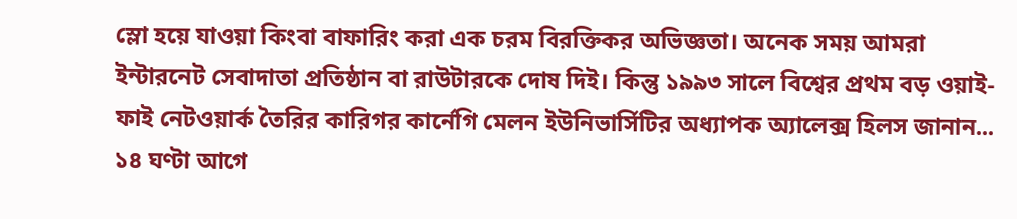স্লো হয়ে যাওয়া কিংবা বাফারিং করা এক চরম বিরক্তিকর অভিজ্ঞতা। অনেক সময় আমরা ইন্টারনেট সেবাদাতা প্রতিষ্ঠান বা রাউটারকে দোষ দিই। কিন্তু ১৯৯৩ সালে বিশ্বের প্রথম বড় ওয়াই-ফাই নেটওয়ার্ক তৈরির কারিগর কার্নেগি মেলন ইউনিভার্সিটির অধ্যাপক অ্যালেক্স হিলস জানান...
১৪ ঘণ্টা আগে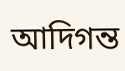আদিগন্ত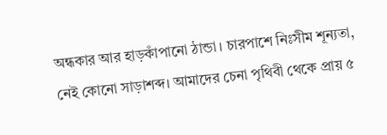অন্ধকার আর হাড়কাঁপানো ঠান্ডা। চারপাশে নিঃসীম শূন্যতা, নেই কোনো সাড়াশব্দ। আমাদের চেনা পৃথিবী থেকে প্রায় ৫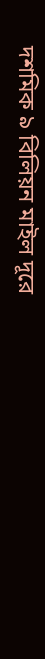দশমিক ৯ বিলিয়ন মাইল দূরে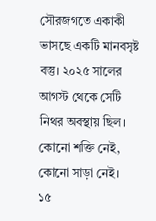সৌরজগতে একাকী ভাসছে একটি মানবসৃষ্ট বস্তু। ২০২৫ সালের আগস্ট থেকে সেটি নিথর অবস্থায় ছিল। কোনো শক্তি নেই, কোনো সাড়া নেই।
১৫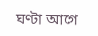ঘণ্টা আগে